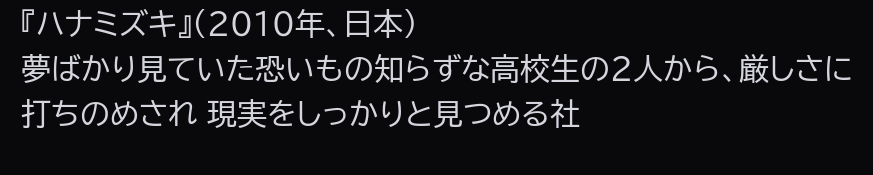『ハナミズキ』(2010年、日本)
夢ばかり見ていた恐いもの知らずな高校生の2人から、厳しさに打ちのめされ 現実をしっかりと見つめる社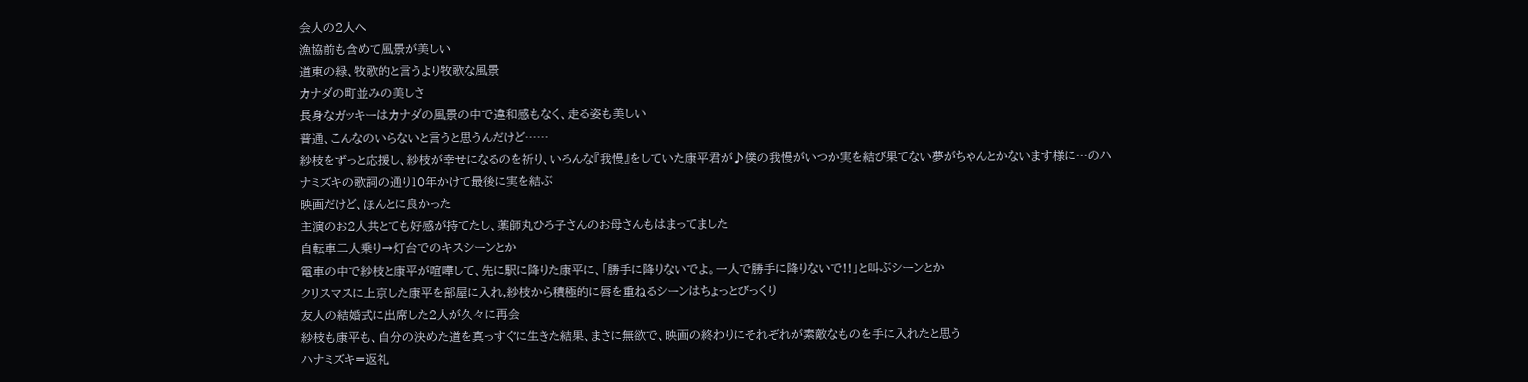会人の2人へ
漁協前も含めて風景が美しい
道東の緑、牧歌的と言うより牧歌な風景
カナダの町並みの美しさ
長身なガッキーはカナダの風景の中で違和感もなく、走る姿も美しい
普通、こんなのいらないと言うと思うんだけど……
紗枝をずっと応援し、紗枝が幸せになるのを祈り、いろんな『我慢』をしていた康平君が♪僕の我慢がいつか実を結び果てない夢がちゃんとかないます様に…のハナミズキの歌詞の通り10年かけて最後に実を結ぶ
映画だけど、ほんとに良かった
主演のお2人共とても好感が持てたし、薬師丸ひろ子さんのお母さんもはまってました
自転車二人乗り→灯台でのキスシーンとか
電車の中で紗枝と康平が喧嘩して、先に駅に降りた康平に、「勝手に降りないでよ。一人で勝手に降りないで!!」と叫ぶシーンとか
クリスマスに上京した康平を部屋に入れ,紗枝から積極的に唇を重ねるシーンはちょっとびっくり
友人の結婚式に出席した2人が久々に再会
紗枝も康平も、自分の決めた道を真っすぐに生きた結果、まさに無欲で、映画の終わりにそれぞれが素敵なものを手に入れたと思う
ハナミズキ=返礼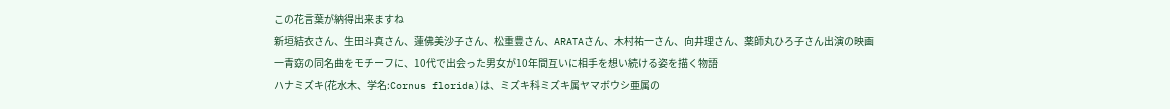この花言葉が納得出来ますね
新垣結衣さん、生田斗真さん、蓮佛美沙子さん、松重豊さん、ARATAさん、木村祐一さん、向井理さん、薬師丸ひろ子さん出演の映画
一青窈の同名曲をモチーフに、10代で出会った男女が10年間互いに相手を想い続ける姿を描く物語
ハナミズキ(花水木、学名:Cornus florida)は、ミズキ科ミズキ属ヤマボウシ亜属の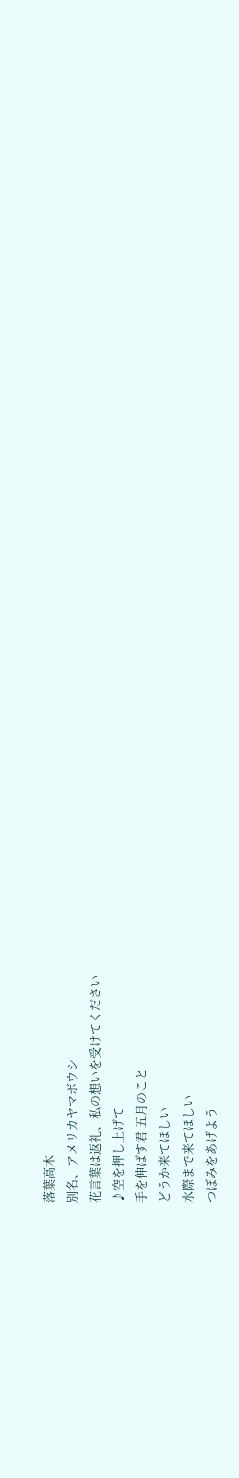落葉高木
別名、アメリカヤマボウシ
花言葉は返礼、私の想いを受けてください
♪空を押し上げて
手を伸ばす君 五月のこと
どうか来てほしい
水際まで来てほしい
つぼみをあげよう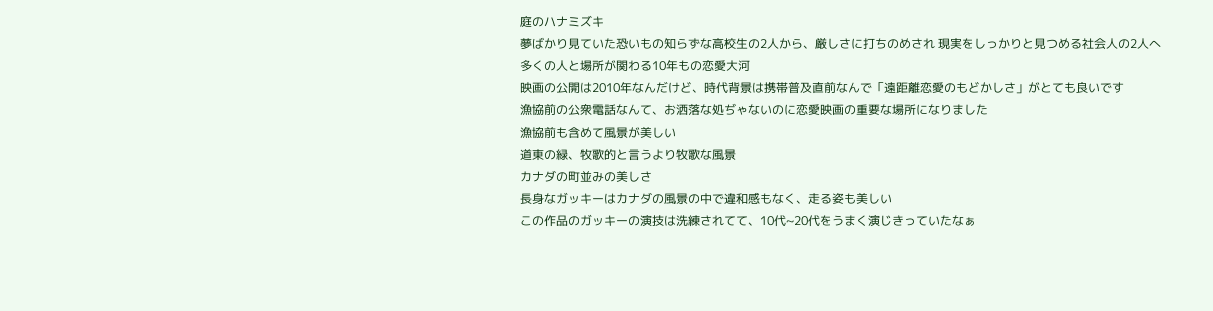庭のハナミズキ
夢ばかり見ていた恐いもの知らずな高校生の2人から、厳しさに打ちのめされ 現実をしっかりと見つめる社会人の2人へ
多くの人と場所が関わる10年もの恋愛大河
映画の公開は2010年なんだけど、時代背景は携帯普及直前なんで「遠距離恋愛のもどかしさ」がとても良いです
漁協前の公衆電話なんて、お洒落な処ぢゃないのに恋愛映画の重要な場所になりました
漁協前も含めて風景が美しい
道東の緑、牧歌的と言うより牧歌な風景
カナダの町並みの美しさ
長身なガッキーはカナダの風景の中で違和感もなく、走る姿も美しい
この作品のガッキーの演技は洗練されてて、10代~20代をうまく演じきっていたなぁ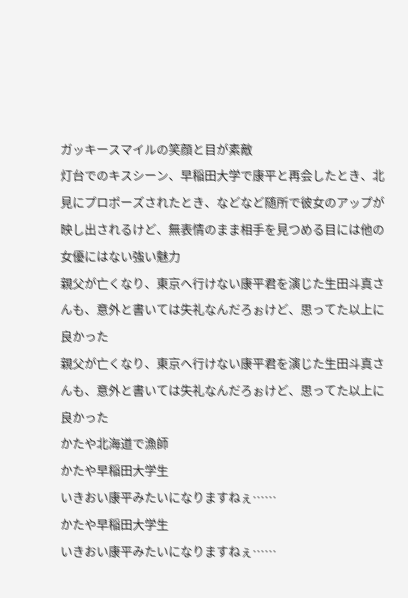ガッキースマイルの笑顔と目が素敵
灯台でのキスシーン、早稲田大学で康平と再会したとき、北見にプロポーズされたとき、などなど随所で彼女のアップが映し出されるけど、無表情のまま相手を見つめる目には他の女優にはない強い魅力
親父が亡くなり、東京へ行けない康平君を演じた生田斗真さんも、意外と書いては失礼なんだろぉけど、思ってた以上に良かった
親父が亡くなり、東京へ行けない康平君を演じた生田斗真さんも、意外と書いては失礼なんだろぉけど、思ってた以上に良かった
かたや北海道で漁師
かたや早稲田大学生
いきおい康平みたいになりますねぇ……
かたや早稲田大学生
いきおい康平みたいになりますねぇ……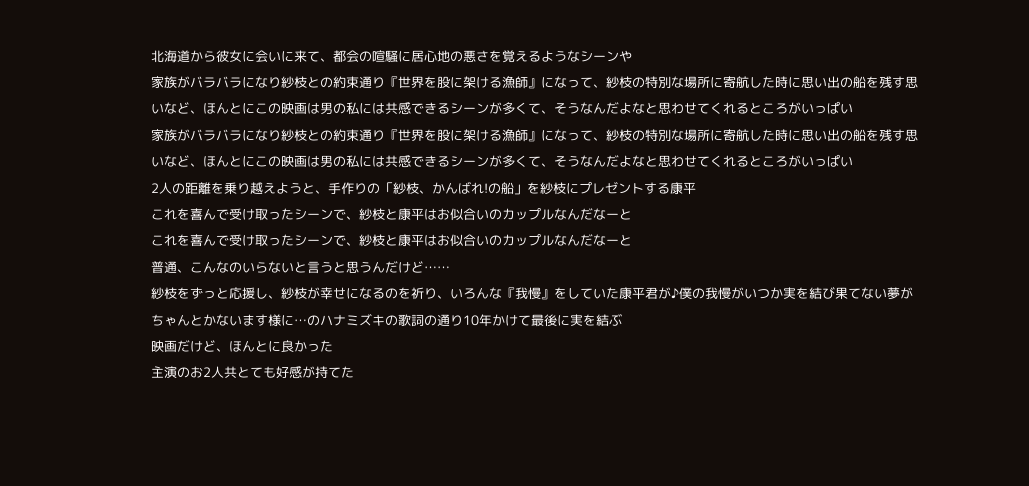北海道から彼女に会いに来て、都会の喧騒に居心地の悪さを覚えるようなシーンや
家族がバラバラになり紗枝との約束通り『世界を股に架ける漁師』になって、紗枝の特別な場所に寄航した時に思い出の船を残す思いなど、ほんとにこの映画は男の私には共感できるシーンが多くて、そうなんだよなと思わせてくれるところがいっぱい
家族がバラバラになり紗枝との約束通り『世界を股に架ける漁師』になって、紗枝の特別な場所に寄航した時に思い出の船を残す思いなど、ほんとにこの映画は男の私には共感できるシーンが多くて、そうなんだよなと思わせてくれるところがいっぱい
2人の距離を乗り越えようと、手作りの「紗枝、かんばれ!の船」を紗枝にプレゼントする康平
これを喜んで受け取ったシーンで、紗枝と康平はお似合いのカップルなんだなーと
これを喜んで受け取ったシーンで、紗枝と康平はお似合いのカップルなんだなーと
普通、こんなのいらないと言うと思うんだけど……
紗枝をずっと応援し、紗枝が幸せになるのを祈り、いろんな『我慢』をしていた康平君が♪僕の我慢がいつか実を結び果てない夢がちゃんとかないます様に…のハナミズキの歌詞の通り10年かけて最後に実を結ぶ
映画だけど、ほんとに良かった
主演のお2人共とても好感が持てた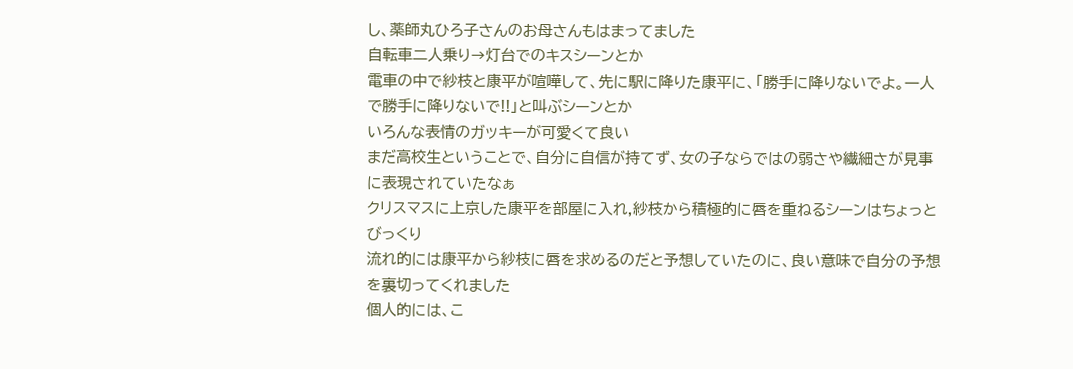し、薬師丸ひろ子さんのお母さんもはまってました
自転車二人乗り→灯台でのキスシーンとか
電車の中で紗枝と康平が喧嘩して、先に駅に降りた康平に、「勝手に降りないでよ。一人で勝手に降りないで!!」と叫ぶシーンとか
いろんな表情のガッキーが可愛くて良い
まだ高校生ということで、自分に自信が持てず、女の子ならではの弱さや繊細さが見事に表現されていたなぁ
クリスマスに上京した康平を部屋に入れ,紗枝から積極的に唇を重ねるシーンはちょっとびっくり
流れ的には康平から紗枝に唇を求めるのだと予想していたのに、良い意味で自分の予想を裏切ってくれました
個人的には、こ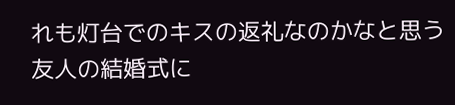れも灯台でのキスの返礼なのかなと思う
友人の結婚式に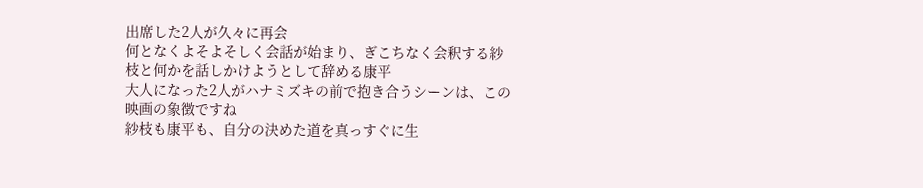出席した2人が久々に再会
何となくよそよそしく会話が始まり、ぎこちなく会釈する紗枝と何かを話しかけようとして辞める康平
大人になった2人がハナミズキの前で抱き合うシーンは、この映画の象徴ですね
紗枝も康平も、自分の決めた道を真っすぐに生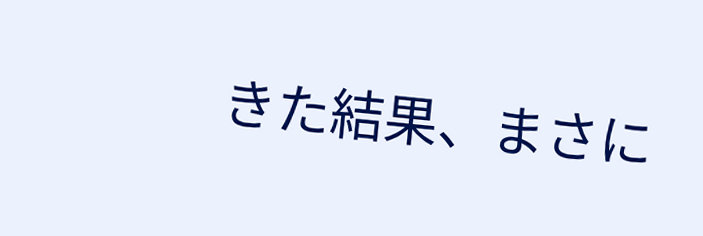きた結果、まさに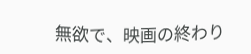無欲で、映画の終わり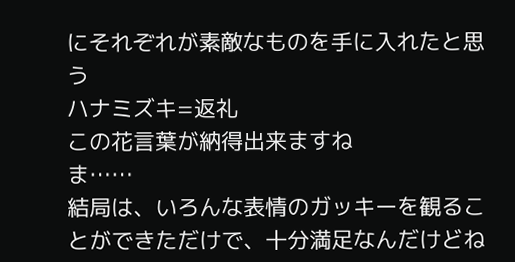にそれぞれが素敵なものを手に入れたと思う
ハナミズキ=返礼
この花言葉が納得出来ますね
ま……
結局は、いろんな表情のガッキーを観ることができただけで、十分満足なんだけどね